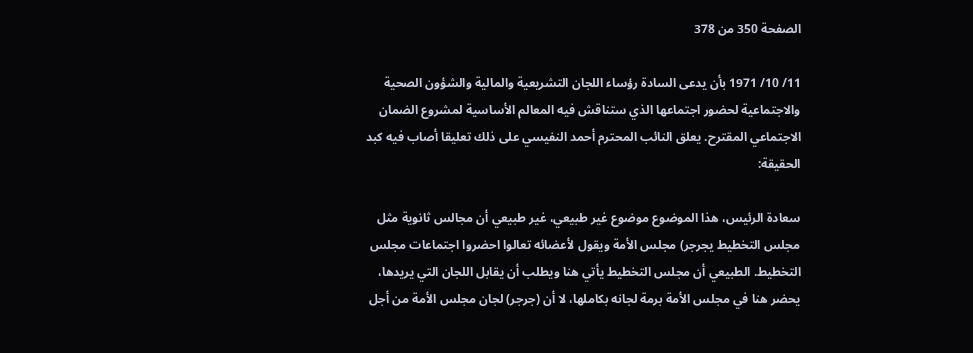الصفحة 350 من 378

11/ 10/ 1971 بأن يدعى السادة رؤساء اللجان التشريعية والمالية والشؤون الصحية والاجتماعية لحضور اجتماعها الذي ستناقش فيه المعالم الأساسية لمشروع الضمان الاجتماعي المقترح. يعلق النائب المحترم أحمد النفيسي على ذلك تعليقا أصاب فيه كبد الحقيقة:

سعادة الرئيس، هذا الموضوع موضوع غير طبيعي، غير طبيعي أن مجالس ثانوية مثل مجلس التخطيط يجرجر) مجلس الأمة ويقول لأعضائه تعالوا احضروا اجتماعات مجلس التخطيط. الطبيعي أن مجلس التخطيط يأتي هنا ويطلب أن يقابل اللجان التي يريدها، يحضر هنا في مجلس الأمة برمة لجانه بكاملها، لا أن (جرجر) لجان مجلس الأمة من أجل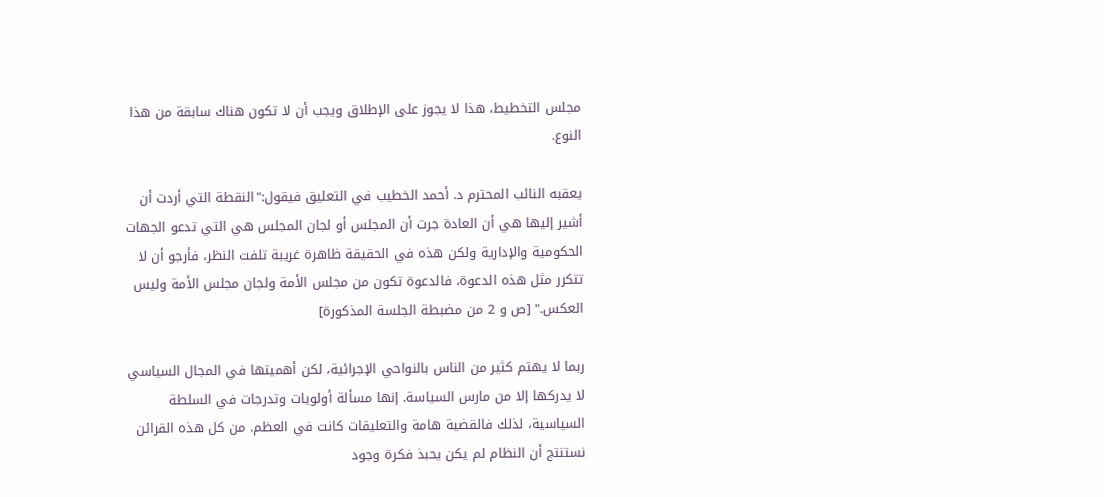مجلس التخطيط، هذا لا يجوز على الإطلاق ويجب أن لا تكون هناك سابقة من هذا النوع.

يعقبه النائب المحترم د. أحمد الخطيب في التعليق فيقول:"النقطة التي أردت أن أشير إليها هي أن العادة جرت أن المجلس أو لجان المجلس هي التي تدعو الجهات الحكومية والإدارية ولكن هذه في الحقيقة ظاهرة غريبة تلفت النظر، فأرجو أن لا تتكرر مثل هذه الدعوة، فالدعوة تكون من مجلس الأمة ولجان مجلس الأمة وليس العكس." [ص و 2 من مضبطة الجلسة المذكورة]

ربما لا يهتم كثير من الناس بالنواحي الإجرائية، لكن أهميتها في المجال السياسي لا يدركها إلا من مارس السياسة. إنها مسألة أولويات وتدرجات في السلطة السياسية، لذلك فالقضية هامة والتعليقات كانت في العظم. من كل هذه القرائن نستنتج أن النظام لم يكن يحبذ فكرة وجود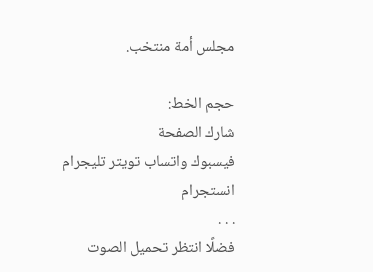مجلس أمة منتخب.

حجم الخط:
شارك الصفحة
فيسبوك واتساب تويتر تليجرام انستجرام
. . .
فضلًا انتظر تحميل الصوت